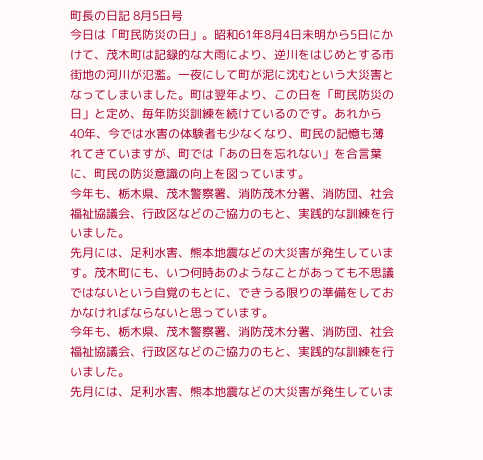町長の日記 8月5日号
今日は「町民防災の日」。昭和61年8月4日未明から5日にかけて、茂木町は記録的な大雨により、逆川をはじめとする市街地の河川が氾濫。一夜にして町が泥に沈むという大災害となってしまいました。町は翌年より、この日を「町民防災の日」と定め、毎年防災訓練を続けているのです。あれから40年、今では水害の体験者も少なくなり、町民の記憶も薄れてきていますが、町では「あの日を忘れない」を合言葉に、町民の防災意識の向上を図っています。
今年も、栃木県、茂木警察署、消防茂木分署、消防団、社会福祉協議会、行政区などのご協力のもと、実践的な訓練を行いました。
先月には、足利水害、熊本地震などの大災害が発生しています。茂木町にも、いつ何時あのようなことがあっても不思議ではないという自覚のもとに、できうる限りの準備をしておかなければならないと思っています。
今年も、栃木県、茂木警察署、消防茂木分署、消防団、社会福祉協議会、行政区などのご協力のもと、実践的な訓練を行いました。
先月には、足利水害、熊本地震などの大災害が発生していま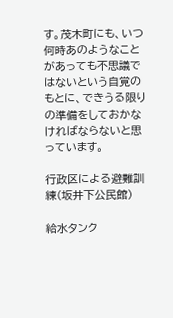す。茂木町にも、いつ何時あのようなことがあっても不思議ではないという自覚のもとに、できうる限りの準備をしておかなければならないと思っています。

行政区による避難訓練(坂井下公民館)

給水タンク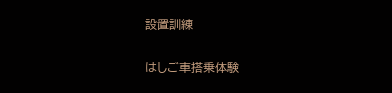設置訓練

はしご車搭乗体験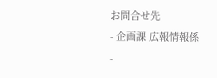お問合せ先
- 企画課 広報情報係
-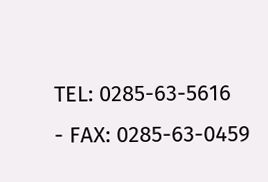TEL: 0285-63-5616
- FAX: 0285-63-0459